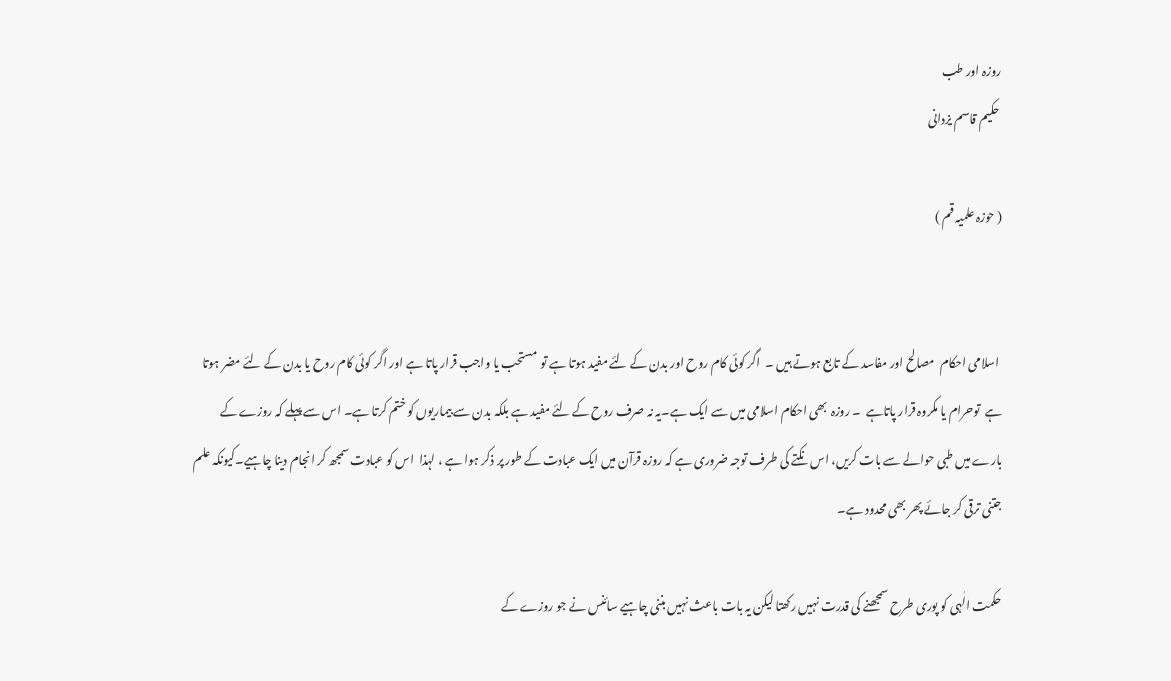روزہ اور طب
 حکیم قاسم یزدانی

( حوزہ علمیہ قم )


 اسلامی احکام  مصالح اور مفاسد کے تابع ہوتے ہیں ۔  اگر کوئی کام روح اور بدن کے لئے مفید ہوتا ہے تو  مستحب یا واجب قرار پاتا ہے اور اگر کوئی کام روح یا بدن کے لئے مضر ہوتا ہے  توحرام یا مکروہ قرار پاتاہے  ۔ روزہ  بھی احکام اسلامی میں سے ایک ہے۔یہ نہ صرف روح کے لئے مفید ہے بلکہ بدن سے بیماریوں کو ختم کرتا ہے۔ اس سے پہلے کہ روزے کے بارے میں طبی حوالے سے بات کریں، اس نکتے کی طرف توجہ ضروری ہے کہ روزہ قرآن میں ایک عبادت کے طور پر ذکر ہوا ہے ، لہذا  اس کو عبادت سمجھ کر انجام دینا چاہیے۔کیونکہ علم جتنی ترقی کر جائے پھر بھی محدود ہے۔

حکمت الٰہی کو پوری طرح سمجھنے کی قدرت نہیں رکھتا لیکن یہ بات باعث نہیں بننی چاہیے سائنس نے جو روزے کے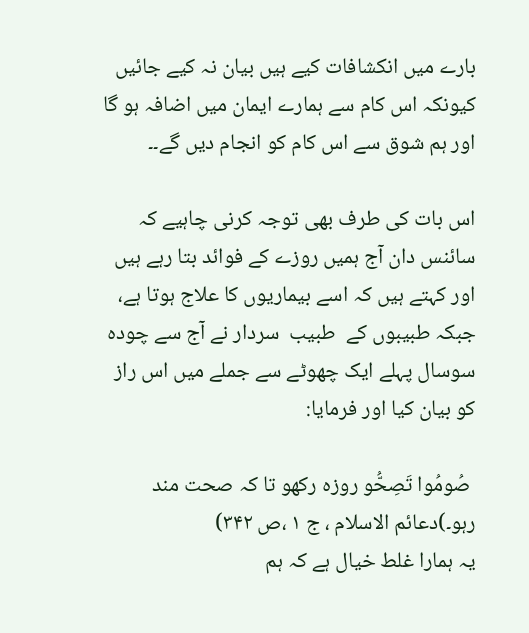بارے میں انکشافات کیے ہیں بیان نہ کیے جائیں کیونکہ اس کام سے ہمارے ایمان میں اضافہ ہو گا  اور ہم شوق سے اس کام کو انجام دیں گے۔۔

اس بات کی طرف بھی توجہ کرنی چاہیے کہ سائنس دان آج ہمیں روزے کے فوائد بتا رہے ہیں اور کہتے ہیں کہ اسے بیماریوں کا علاج ہوتا ہے، جبکہ طبیبوں کے  طبیب  سردار نے آج سے چودہ سوسال پہلے ایک چھوٹے سے جملے میں اس راز کو بیان کیا اور فرمایا:

 صُومُوا تَصِحُّو روزہ رکھو تا کہ صحت مند رہو۔)دعائم الاسلام ، ج ۱ ،ص ۳۴۲)
یہ ہمارا غلط خیال ہے کہ ہم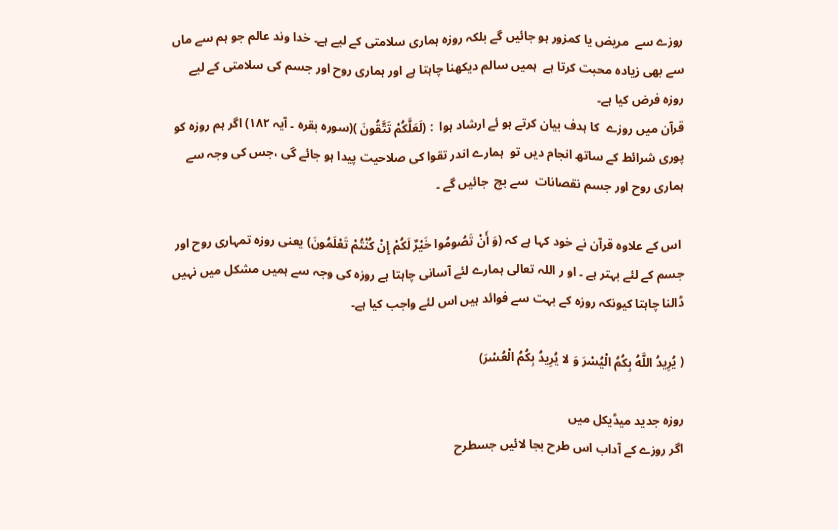روزے سے  مریض یا کمزور ہو جائیں گے بلکہ روزہ ہماری سلامتی کے لیے ہے۔ خدا وند عالم جو ہم سے ماں سے بھی زیادہ محبت کرتا ہے  ہمیں سالم دیکھنا چاہتا ہے اور ہماری روح اور جسم کی سلامتی کے لیے روزہ فرض کیا ہے۔
قرآن میں روزے  کا ہدف بیان کرتے ہو ئے ارشاد ہوا  : (لَعَلَّكُمْ تَتَّقُونَ )(سورہ بقرہ ۔ آیہ ۱۸۲) اگر ہم روزہ کو پوری شرائط کے ساتھ انجام دیں تو  ہمارے اندر تقوا کی صلاحیت پیدا ہو جائے گی ،جس کی وجہ سے ہماری روح اور جسم نقصانات  سے بچ  جائیں گے ۔

 اس کے علاوہ قرآن نے خود کہا ہے کہ (وَ أَنْ تَصُومُوا خَيْرٌ لَكُمْ إِنْ كُنْتُمْ تَعْلَمُونَ) یعنی روزہ تمہاری روح اور جسم کے لئے بہتر ہے ۔ او ر اللہ تعالی ہمارے لئے آسانی چاہتا ہے روزہ کی وجہ سے ہمیں مشکل میں نہیں ڈالنا چاہتا کیونکہ روزہ کے بہت سے فوائد ہیں اس لئے واجب کیا ہے۔

( يُرِيدُ اللَّهُ بِكُمُ الْيُسْرَ وَ لا يُرِيدُ بِكُمُ الْعُسْرَ)

روزہ جدید میڈیکل میں
اگر روزے کے آداب اس طرح بجا لائیں جسطرح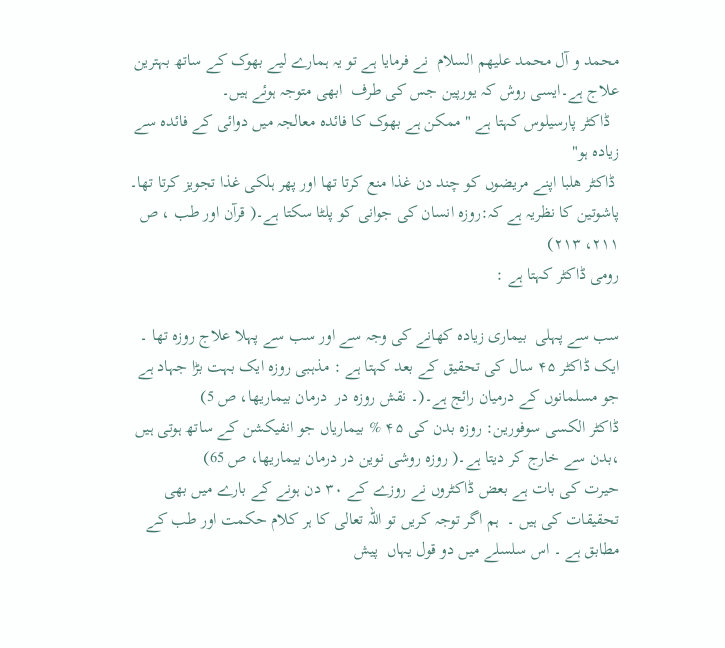محمد و آل محمد علیھم السلام  نے فرمایا ہے تو یہ ہمارے لیے بھوک کے ساتھ بہترین علاج ہے۔ایسی روش کہ یورپین جس کی طرف  ابھی متوجہ ہوئے ہیں۔
  ڈاکٹر پارسیلوس کہتا ہے " ممکن ہے بھوک کا فائدہ معالجہ میں دوائی کے فائدہ سے زیادہ ہو"
 ڈاکٹر ھلبا اپنے مریضوں کو چند دن غذا منع کرتا تھا اور پھر ہلکی غذا تجویز کرتا تھا۔
پاشوتین کا نظریہ ہے کہ:روزہ انسان کی جوانی کو پلٹا سکتا ہے۔( قرآن اور طب ، ص ۲۱۱، ۲۱۳)
رومی ڈاکٹر کہتا ہے :

سب سے پہلی  بیماری زیادہ کھانے کی وجہ سے اور سب سے پہلا علاج روزہ تھا ۔
ایک ڈاکٹر ۴۵ سال کی تحقیق کے بعد کہتا ہے : مذہبی روزہ ایک بہت بڑا جہاد ہے  جو مسلمانوں کے درمیان رائج ہے۔(۔ نقش روزه در  درمان بيماريها، ص 5)
ڈاکٹر الکسی سوفورین: روزہ بدن کی ۴۵ % بیماریاں جو انفیکشن کے ساتھ ہوتی ہیں ،بدن سے خارج کر دیتا ہے۔( روزه روشى نوين در درمان بيماريها، ص 65)
حیرت کی بات ہے بعض ڈاکٹروں نے روزے کے ۳۰ دن ہونے کے بارے میں بھی تحقیقات کی ہیں ۔  ہم اگر توجہ کریں تو اللہ تعالی کا ہر کلام حکمت اور طب کے مطابق ہے ۔ اس سلسلے میں دو قول یہاں  پیش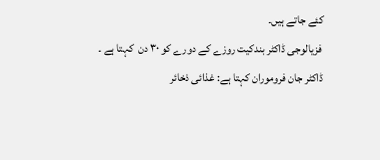کئے جاتے ہیں۔
 فزیالوجی ڈاکٹر بندکیت روزے کے دورے کو ۳۰ دن  کہتا ہے ۔
ڈاکٹر جان فروموران کہتا ہے: غذائی ذخائر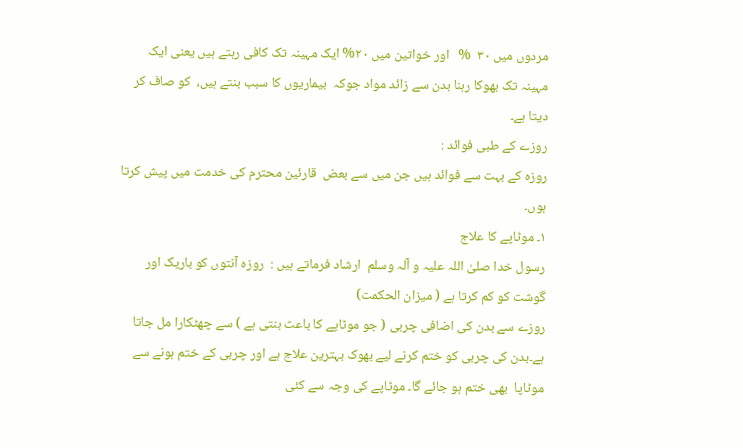مردوں میں ۳۰  %   اور خواتین میں ۲۰% ایک مہینہ تک کافی رہتے ہیں یعنی ایک مہینہ تک بھوکا رہنا بدن سے زائد مواد جوکہ  بیماریوں کا سبب بنتے ہیں،  کو صاف کر دیتا ہے۔
روزے کے طبی فوائد :
روزہ کے بہت سے فوائد ہیں جن میں سے بعض  قارئین محترم کی خدمت میں پیش کرتا ہوں۔
۱۔ موٹاپے کا علاج
رسول خدا صلیٰ اللہ علیہ و آلہ وسلم  ارشاد فرماتے ہیں :  روزہ آنتوں کو باریک اور گوشت کو کم کرتا ہے ( میزان الحکمت)
روزے سے بدن کی اضافی چربی ( جو موٹاپے کا باعث بنتی ہے ) سے چھٹکارا مل جاتا ہے۔بدن کی چربی کو ختم کرنے لیے بھوک بہترین علاج ہے اور چربی کے ختم ہونے سے موٹاپا  بھی ختم ہو جائے گا۔ موٹاپے کی وجہ سے کئی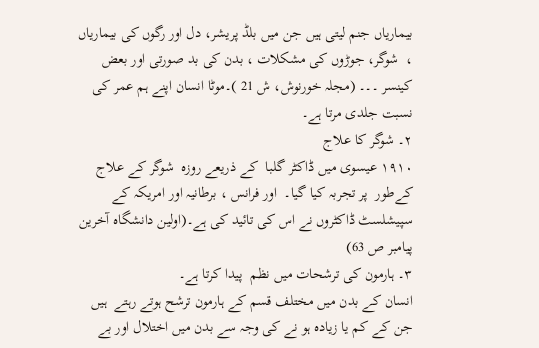بیماریاں جنم لیتی ہیں جن میں بلڈ پریشر، دل اور رگوں کی بیماریاں ،  شوگر، جوڑوں کی مشکلات ، بدن کی بد صورتی اور بعض کینسر ۔۔۔ (مجلہ خورنوش، ش 21 )۔موٹا انسان اپنے ہم عمر کی نسبت جلدی مرتا ہے۔
۲۔ شوگر کا علاج
۱۹۱۰ عیسوی میں ڈاکٹر گلبا  کے ذریعے روزہ  شوگر کے علاج    کےطور  پر تجربہ کیا گیا۔  اور فرانس ، برطانیہ اور امریکہ کے سپیشلسٹ ڈاکٹروں نے اس کی تائید کی ہے۔(اولين دانشگاه آخرين پيامبر ص 63)
۳۔ ہارمون کی ترشحات میں نظم  پیدا کرتا ہے۔
انسان کے بدن میں مختلف قسم کے ہارمون ترشح ہوتے رہتے  ہیں جن کے کم یا زیادہ ہو نے کی وجہ سے بدن میں اختلال اور بے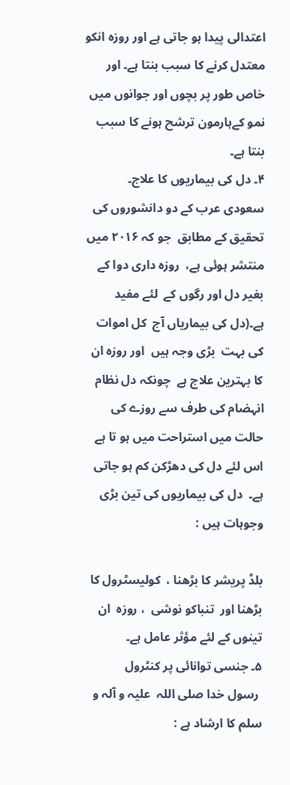اعتدالی پیدا ہو جاتی ہے اور روزہ انکو معتدل کرنے کا سبب بنتا ہے۔ اور خاص طور پر بچوں اور جوانوں میں نمو کےہارمون ترشح ہونے کا سبب بنتا ہے۔
۴۔ دل کی بیماریوں کا علاج۔
سعودی عرب کے دو دانشوروں کی تحقیق کے مطابق  جو کہ ۲۰۱۶ میں منتشر ہوئی ہے،  روزہ داری دوا کے بغیر دل اور رگوں کے  لئے مفید ہے۔(دل کی بیماریاں آج  کل اموات کی بہت  بڑی وجہ ہیں  اور روزہ ان کا بہترین علاج ہے  چونکہ دل نظام انہضام کی طرف سے روزے کی حالت میں استراحت میں ہو تا ہے  اس لئے دل کی دھڑکن کم ہو جاتی ہے۔  دل کی بیماریوں کی تین بڑی وجوہات ہیں :

بلڈ پریشر کا بڑھنا ،  کولیسٹرول کا بڑھنا اور  تنباکو نوشی  ، روزہ  ان تینوں کے لئے مؤثر عامل ہے۔
۵۔ جنسی توانائی پر کنٹرول
 رسول خدا صلی اللہ  علیہ و آلہ و سلم کا ارشاد ہے :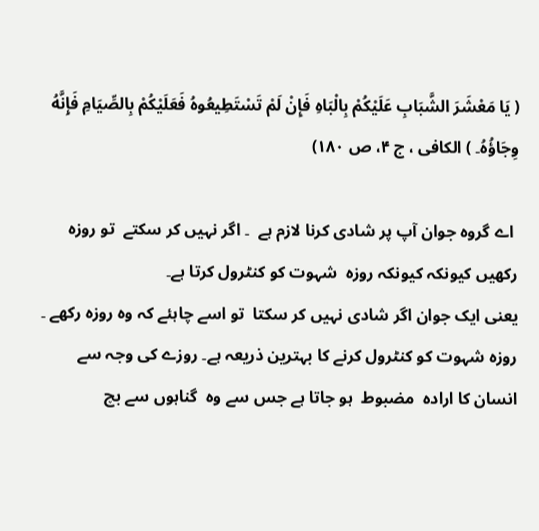( يَا مَعْشَرَ الشَّبَابِ عَلَيْكُمْ بِالْبَاهِ فَإِنْ لَمْ تَسْتَطِيعُوهُ فَعَلَيْكُمْ بِالصِّيَامِ فَإِنَّهُ وِجَاؤُهُ۔ ) الکافی ، ج ۴، ص ۱۸۰)

 اے گروہ جوان آپ پر شادی کرنا لازم ہے  ۔ اگر نہیں کر سکتے  تو روزہ رکھیں کیونکہ کیونکہ روزہ  شہوت کو کنٹرول کرتا ہے۔
یعنی ایک جوان اگر شادی نہیں کر سکتا  تو اسے چاہئے کہ وہ روزہ رکھے ۔  روزہ شہوت کو کنٹرول کرنے کا بہترین ذریعہ ہے۔ روزے کی وجہ سے انسان کا ارادہ  مضبوط  ہو جاتا ہے جس سے وہ  گناہوں سے بچ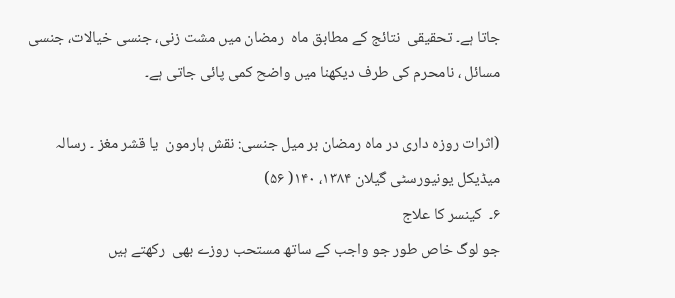جاتا ہے۔ تحقیقی  نتائج کے مطابق ماہ  رمضان میں مشت زنی، جنسی خیالات، جنسی مسائل ، نامحرم کی طرف دیکھنا میں واضح کمی پائی جاتی ہے۔

(اثرات روزہ داری در ماہ رمضان بر میل جنسی: نقش ہارمون  یا قشر مغز ۔ رسالہ میڈیکل یونیورسٹی گیلان ۱۳۸۴، ۱۴۰( ۵۶)
۶۔  کینسر کا علاج
جو لوگ خاص طور جو واجب کے ساتھ مستحب روزے بھی  رکھتے ہیں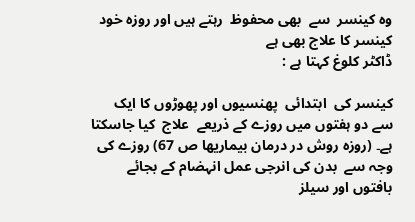وہ کینسر  سے  بھی محفوظ  رہتے ہیں اور روزہ خود  کینسر کا علاج بھی ہے
ڈاکٹر کلوغ کہتا ہے :

کینسر کی  ابتدائی  پھنسیوں اور پھوڑوں کا ایک سے دو ہفتوں میں روزے کے ذریعے  علاج  کیا جاسکتا ہے۔ (روزه روش در درمان بيماريها ص 67) روزے کی وجہ سے  بدن کی انرجی عمل انہضام کے بجائے  بافتوں اور سیلز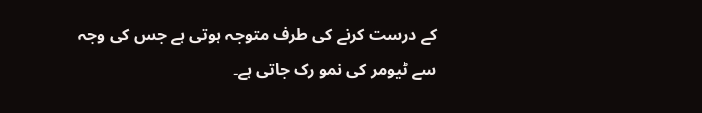کے درست کرنے کی طرف متوجہ ہوتی ہے جس کی وجہ سے ٹیومر کی نمو رک جاتی ہے۔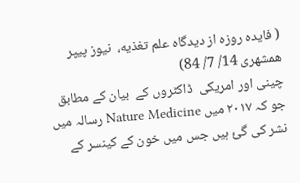( فايده روزه از ديدگاه علم تغذيه،  نیوز پیپر  همشهرى 14/ 7/ 84)
چینی اور امریکی  ڈاکٹروں کے  بیان کے مطابق   جو کہ ۲۰۱۷ میں Nature Medicine رسالہ میں نشر کی گئ ہیں جس میں خون کے کینسر کے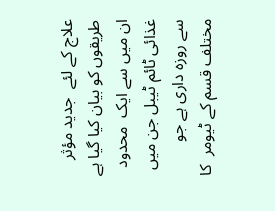علاج کے لئے  جدید مؤثر طریقوں کو بیان کیا گیا ہے ان میں سے ایک  محدود غذائی ٹائم ٹیبل جن میں سے روزہ داری ہے جو مختلف قسم کے ٹیومر  کا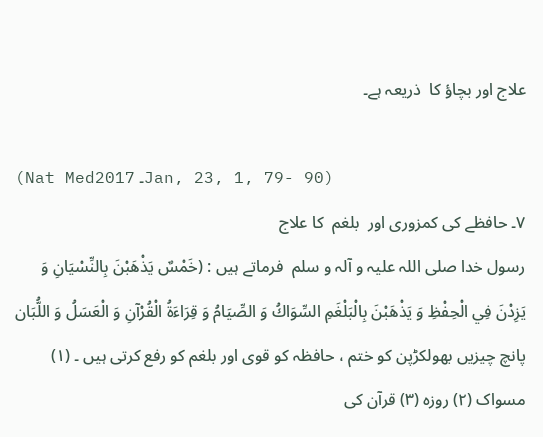علاج اور بچاؤ کا  ذریعہ ہے۔

(Nat Med۔ 2017Jan, 23, 1, 79- 90)
۷۔ حافظے کی کمزوری اور  بلغم  کا علاج
رسول خدا صلی اللہ علیہ و آلہ و سلم  فرماتے ہیں : (خَمْسٌ يَذْهَبْنَ بِالنِّسْيَانِ وَ يَزِدْنَ فِي الْحِفْظِ وَ يَذْهَبْنَ بِالْبَلْغَمِ السِّوَاكُ وَ الصِّيَامُ وَ قِرَاءَةُ الْقُرْآنِ وَ الْعَسَلُ وَ اللُّبَان پانچ چیزیں بھولکڑپن کو ختم ، حافظہ کو قوی اور بلغم کو رفع کرتی ہیں ۔ (۱) مسواک (۲) روزہ (۳) قرآن کی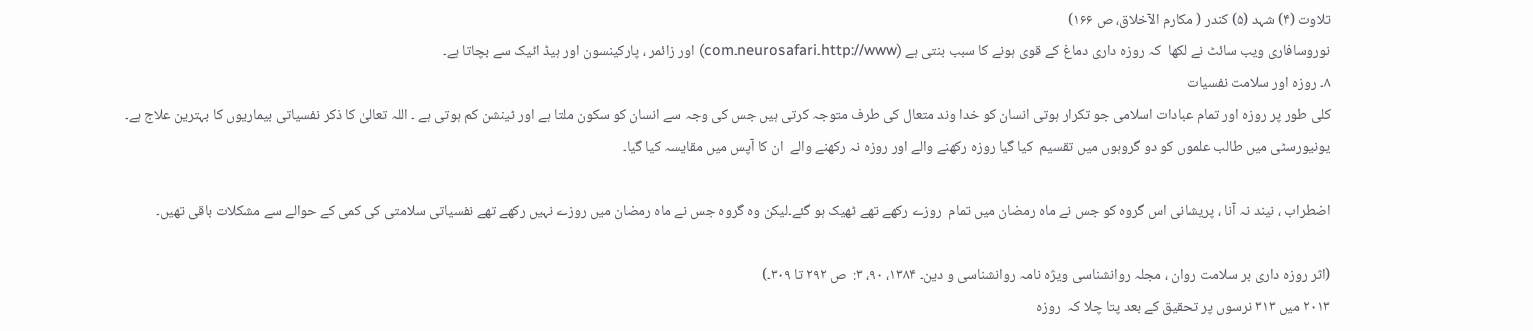تلاوت (۴) شہد (۵) کندر ( مکارم الآخلاق، ص ۱۶۶)
نوروسافاری ویب سائٹ نے لکھا  کہ روزہ داری دماغ کے قوی ہونے کا سبب بنتی ہے (http://www۔neurosafari۔com) اور زائمر ، پارکینسون اور ہیڈ اٹیک سے بچاتا ہے۔
۸۔ روزہ اور سلامت نفسیات
کلی طور پر روزہ اور تمام عبادات اسلامی جو تکرار ہوتی انسان کو خدا وند متعال کی طرف متوجہ کرتی ہیں جس کی وجہ سے انسان کو سکون ملتا ہے اور ٹینشن کم ہوتی ہے ۔ اللہ تعالیٰ کا ذکر نفسیاتی بیماریوں کا بہترین علاج ہے۔
یونیورسٹی میں طالب علموں کو دو گروہوں میں تقسیم  کیا گیا روزہ رکھنے والے اور روزہ نہ رکھنے والے  ان کا آپس میں مقایسہ کیا گیا۔

اضطراب ، نیند نہ آنا ، پریشانی اس گروہ کو جس نے ماہ رمضان میں تمام  روزے رکھے تھے ٹھیک ہو گئے۔لیکن وہ گروہ جس نے ماہ رمضان میں روزے نہیں رکھے تھے نفسیاتی سلامتی کی کمی کے حوالے سے مشکلات باقی تھیں۔

(اثر روزہ داری بر سلامت روان ، مجلہ روانشناسی ویژہ نامہ روانشناسی و دین۔ ۱۳۸۴، ۹۰، ۳:  ص ۲۹۲ تا ۳۰۹۔)
۲۰۱۳ میں ۳۱۳ نرسوں پر تحقیق کے بعد پتا چلا کہ  روزہ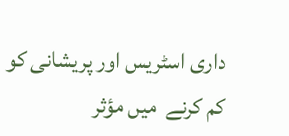داری اسٹریس اور پریشانی کو کم کرنے  میں مؤثر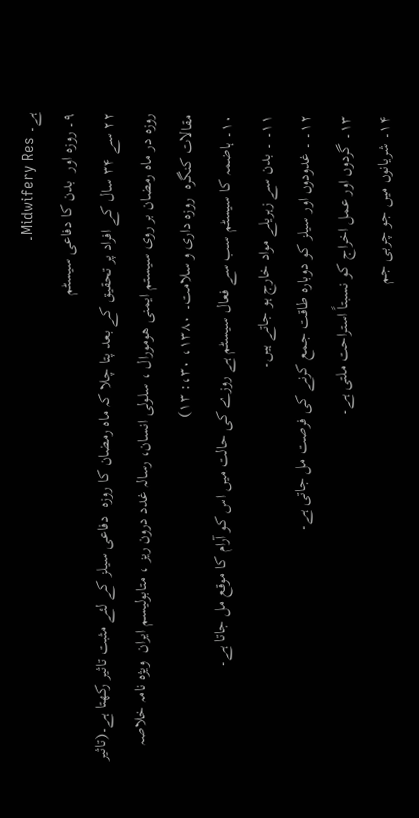ہے۔ Midwifery Res۔
۹۔ روزہ اور  بدن کا دفاعی سیسٹم
۲۲ سے ۳۴ سال کے افراد پر تحقیق کے بعد پتا چلا کہ ماہ رمضان کا روزہ  دفاعی سیلز کے لئے مثبت تاثیر رکھتا ہے۔(تاثیر روزہ در ماہ رمضان بر روی سیستم ایمنی ھومورال ، سلولی انسان، رسالہ غدد درون ریز ، متابولیسم ایران  ویژہ نامہ خلاصہ مقالات کنگرہ  روزہ داری و سلامت۔ ۱۳۸۰، ۳۰،: ۱۳)
۱۰۔ ہاضمہ کا سیسٹم سب سے فعال سیسٹم ہے روزے کی حالت میں اس کو آرام کا موقع مل جاتا ہے۔
۱۱۔ ۔ بدن سے زہریلے مواد خارج ہو جاتے ہیں۔
۱۲۔ ۔ غدودوں اور سیلز کو دوبارہ طاقت جمع کرنے کی فرصت مل جاتی ہے۔
۱۳۔ گردوں اور عمل اخراج کو نسبتاً استراحت ملتی ہے۔
۱۴۔ شریانوں میں جو چربی جم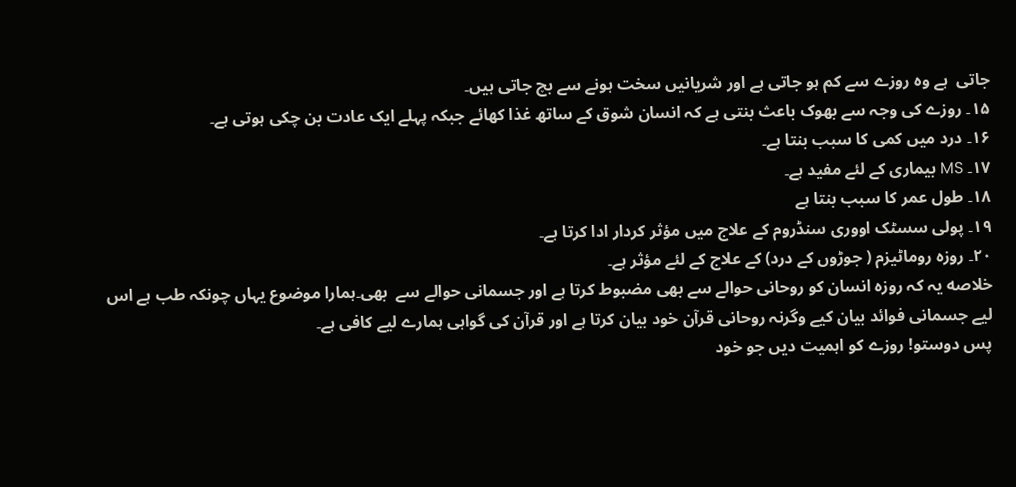جاتی  ہے وہ روزے سے کم ہو جاتی ہے اور شریانیں سخت ہونے سے بچ جاتی ہیں۔
۱۵۔ روزے کی وجہ سے بھوک باعث بنتی ہے کہ انسان شوق کے ساتھ غذا کھائے جبکہ پہلے ایک عادت بن چکی ہوتی ہے۔
۱۶۔ درد میں کمی کا سبب بنتا ہے۔
۱۷۔ MS بیماری کے لئے مفید ہے۔
۱۸۔ طول عمر کا سبب بنتا ہے
۱۹۔ پولی سسٹک اووری سنڈروم کے علاج میں مؤثر کردار ادا کرتا ہے۔
۲۰۔ روزہ روماٹیزم ( جوڑوں کے درد) کے علاج کے لئے مؤثر ہے۔
خلاصه یہ کہ روزہ انسان کو روحانی حوالے سے بھی مضبوط کرتا ہے اور جسمانی حوالے سے  بھی۔ہمارا موضوع یہاں چونکہ طب ہے اس لیے جسمانی فوائد بیان کیے وگرنہ روحانی قرآن خود بیان کرتا ہے اور قرآن کی گواہی ہمارے لیے کافی ہے۔
پس دوستو! روزے کو اہمیت دیں جو خود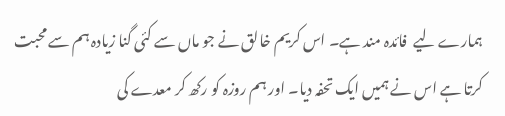ہمارے لیے  فائدہ مند ہے۔ اس کریم خالق نے جو ماں سے کئی گنا زیادہ ہم سے محبت کرتا ہے اس نے ہمیں ایک تحفہ دیا۔ اور ہم روزہ کو رکھ کر معدے کی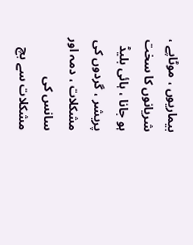بیماریوں ، موٹاپے ، شریانوں کا سخت ہو جانا ، ہائی بلیڈ پریشر ، گردوں کی مشکلات ، دمہ اور سانس کی مشکلات سے بچ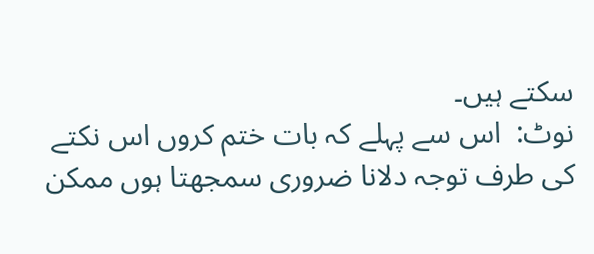سکتے ہیں۔
نوٹ:  اس سے پہلے کہ بات ختم کروں اس نکتے کی طرف توجہ دلانا ضروری سمجھتا ہوں ممکن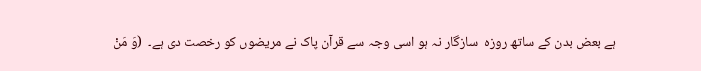ہے بعض بدن کے ساتھ روزہ  سازگار نہ ہو اسی وجہ سے قرآن پاک نے مریضوں کو رخصت دی ہے۔  (وَ مَنْ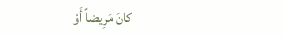كانَ مَرِيضاً أَوْ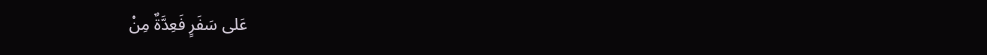عَلى سَفَرٍ فَعِدَّةٌ مِنْ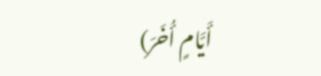أَيَّامٍ أُخَرَ)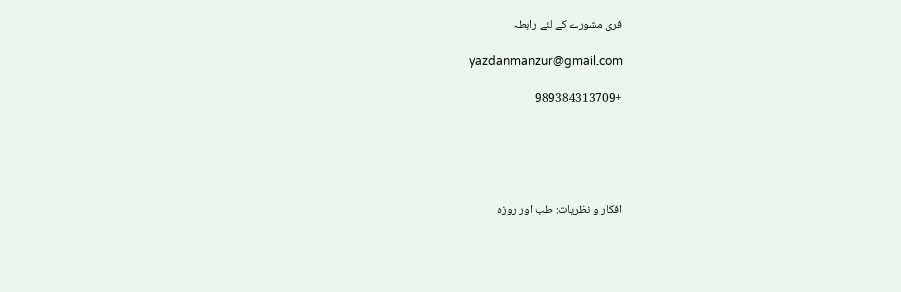فری مشورے کے لئے رابطہ

yazdanmanzur@gmail۔com

+989384313709





افکار و نظریات: طب اور روزہ